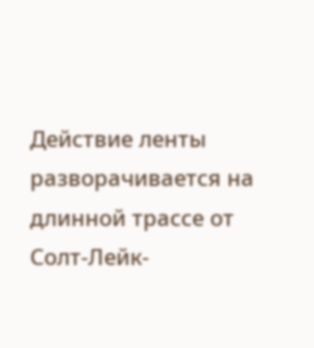Действие ленты разворачивается на длинной трассе от Солт-Лейк-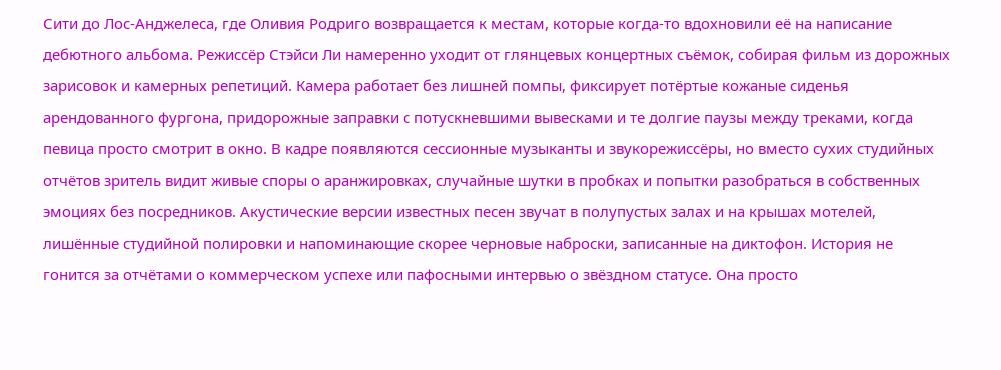Сити до Лос-Анджелеса, где Оливия Родриго возвращается к местам, которые когда-то вдохновили её на написание дебютного альбома. Режиссёр Стэйси Ли намеренно уходит от глянцевых концертных съёмок, собирая фильм из дорожных зарисовок и камерных репетиций. Камера работает без лишней помпы, фиксирует потёртые кожаные сиденья арендованного фургона, придорожные заправки с потускневшими вывесками и те долгие паузы между треками, когда певица просто смотрит в окно. В кадре появляются сессионные музыканты и звукорежиссёры, но вместо сухих студийных отчётов зритель видит живые споры о аранжировках, случайные шутки в пробках и попытки разобраться в собственных эмоциях без посредников. Акустические версии известных песен звучат в полупустых залах и на крышах мотелей, лишённые студийной полировки и напоминающие скорее черновые наброски, записанные на диктофон. История не гонится за отчётами о коммерческом успехе или пафосными интервью о звёздном статусе. Она просто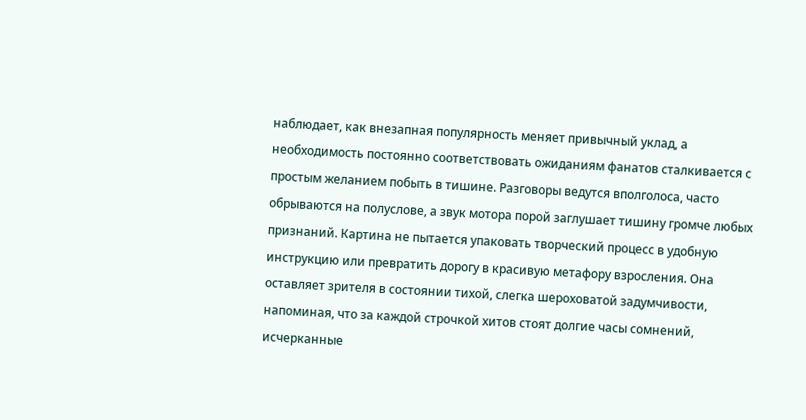наблюдает, как внезапная популярность меняет привычный уклад, а необходимость постоянно соответствовать ожиданиям фанатов сталкивается с простым желанием побыть в тишине. Разговоры ведутся вполголоса, часто обрываются на полуслове, а звук мотора порой заглушает тишину громче любых признаний. Картина не пытается упаковать творческий процесс в удобную инструкцию или превратить дорогу в красивую метафору взросления. Она оставляет зрителя в состоянии тихой, слегка шероховатой задумчивости, напоминая, что за каждой строчкой хитов стоят долгие часы сомнений, исчерканные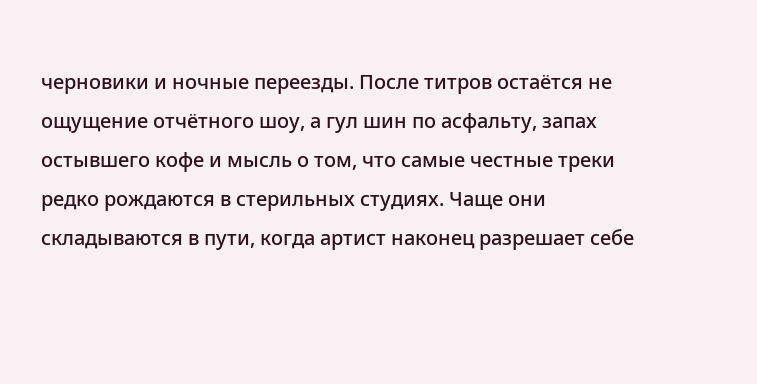черновики и ночные переезды. После титров остаётся не ощущение отчётного шоу, а гул шин по асфальту, запах остывшего кофе и мысль о том, что самые честные треки редко рождаются в стерильных студиях. Чаще они складываются в пути, когда артист наконец разрешает себе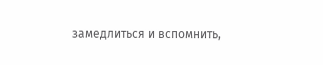замедлиться и вспомнить,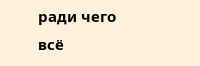ради чего всё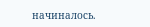начиналось.